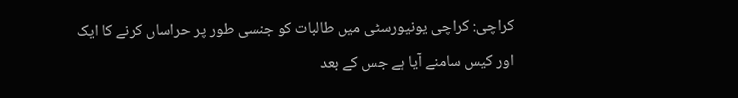کراچی: کراچی یونیورسٹی میں طالبات کو جنسی طور پر حراساں کرنے کا ایک اور کیس سامنے آیا ہے جس کے بعد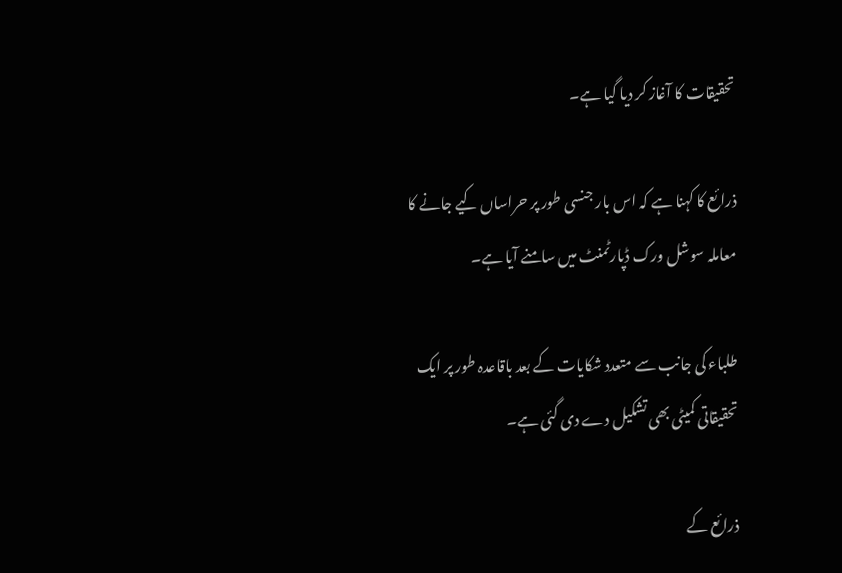تحقیقات کا آغاز کر دیا گیا ہے۔

ذرائع کا کہنا ہے کہ اس بار جنسی طور پر حراساں کیے جانے کا معاملہ سوشل ورک ڈپارٹمنٹ میں سامنے آیا ہے۔

طلباء کی جانب سے متعدد شکایات کے بعد باقاعدہ طور پر ایک تحقیقاتی کمیٹی بھی تشکیل دے دی گئی ہے۔

ذرائع کے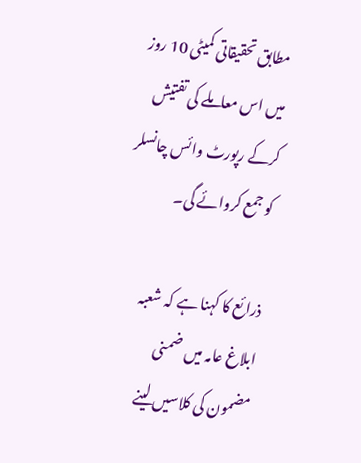مطابق تحقیقاتی کمیٹی 10 روز میں اس معاملے کی تفتیش کرکے رپورٹ وائس چانسلر کو جمع کروائے گی۔

ذرائع کا کہنا ہے کہ شعبہ ابلاغ عامہ میں ضمنی مضمون کی کلاسیں لینے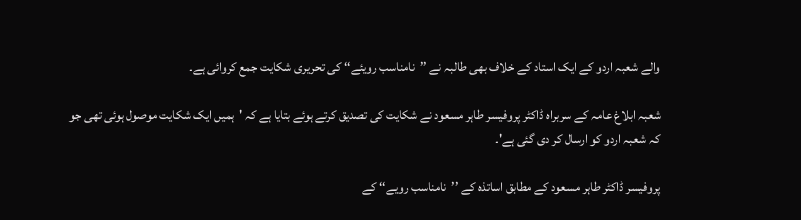والے شعبہ اردو کے ایک استاد کے خلاف بھی طالبہ نے ’’نامناسب رویئے‘‘ کی تحریری شکایت جمع کروائی ہے۔

شعبہ ابلاغ عامہ کے سربراہ ڈاکٹر پروفیسر طاہر مسعود نے شکایت کی تصدیق کرتے ہوئے بتایا ہے کہ 'ہمیں ایک شکایت موصول ہوئی تھی جو کہ شعبہ اردو کو ارسال کر دی گئی ہے'۔

پروفیسر ڈاکٹر طاہر مسعود کے مطابق اساتذہ کے ’’نامناسب رویے‘‘ کے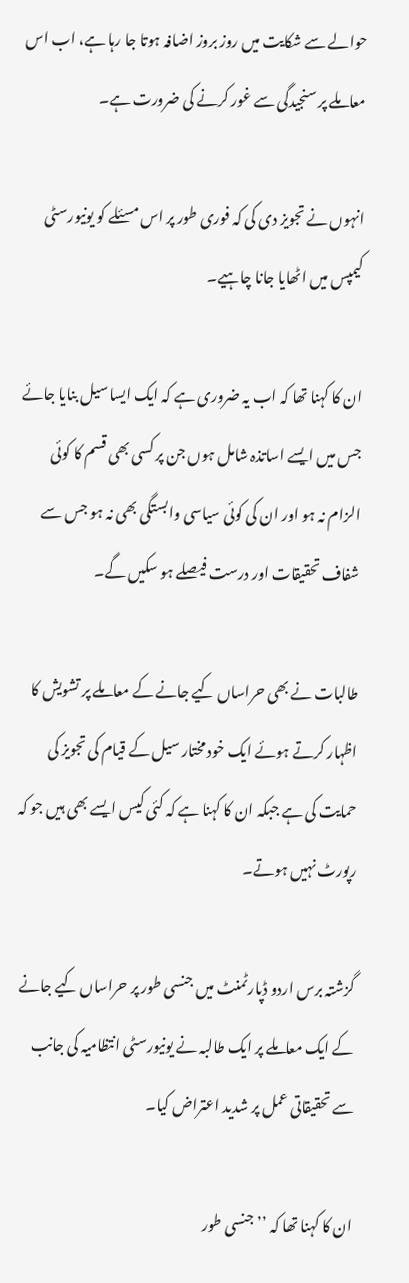حوالے سے شکایت میں روز بروز اضافہ ہوتا جا رہا ہے، اب اس معاملے پر سنجیدگی سے غور کرنے کی ضرورت ہے۔

انہوں نے تجویز دی کی کہ فوری طور پر اس مسئلے کو یونیورسٹی کیمپس میں اٹھایا جانا چاہیے۔

ان کا کہنا تھا کہ اب یہ ضروری ہے کہ ایک ایسا سیل بنایا جائے جس میں ایسے اساتذہ شامل ہوں جن پر کسی بھی قسم کا کوئی الزام نہ ہو اور ان کی کوئی سیاسی وابستگی بھی نہ ہو جس سے شفاف تحقیقات اور درست فیصلے ہو سکیں گے۔

طالبات نے بھی حراساں کیے جانے کے معاملے پر تشویش کا اظہار کرتے ہوئے ایک خود مختار سیل کے قیام کی تجویز کی حمایت کی ہے جبکہ ان کا کہنا ہے کہ کئی کیس ایسے بھی ہیں جو کہ رپورٹ نہیں ہوتے۔

گزشتہ برس اردو ڈپارٹمنٹ میں جنسی طور پر حراساں کیے جانے کے ایک معاملے پر ایک طالبہ نے یونیورسٹی انتظامیہ کی جانب سے تحقیقاتی عمل پر شدید اعتراض کیا۔

ان کا کہنا تھا کہ ’’جنسی طور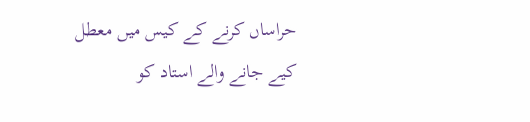حراساں کرنے کے کیس میں معطل کیے جانے والے استاد کو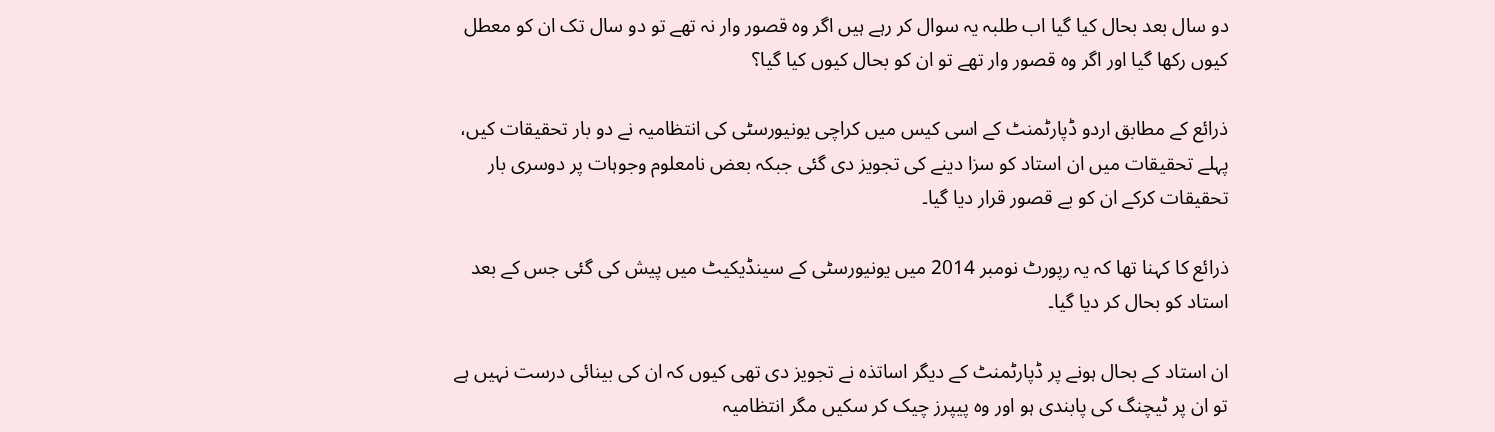دو سال بعد بحال کیا گیا اب طلبہ یہ سوال کر رہے ہیں اگر وہ قصور وار نہ تھے تو دو سال تک ان کو معطل کیوں رکھا گیا اور اگر وہ قصور وار تھے تو ان کو بحال کیوں کیا گیا؟

ذرائع کے مطابق اردو ڈپارٹمنٹ کے اسی کیس میں کراچی یونیورسٹی کی انتظامیہ نے دو بار تحقیقات کیں، پہلے تحقیقات میں ان استاد کو سزا دینے کی تجویز دی گئی جبکہ بعض نامعلوم وجوہات پر دوسری بار تحقیقات کرکے ان کو بے قصور قرار دیا گیا۔

ذرائع کا کہنا تھا کہ یہ رپورٹ نومبر 2014 میں یونیورسٹی کے سینڈیکیٹ میں پیش کی گئی جس کے بعد استاد کو بحال کر دیا گیا۔

ان استاد کے بحال ہونے پر ڈپارٹمنٹ کے دیگر اساتذہ نے تجویز دی تھی کیوں کہ ان کی بینائی درست نہیں ہے تو ان پر ٹیچنگ کی پابندی ہو اور وہ پیپرز چیک کر سکیں مگر انتظامیہ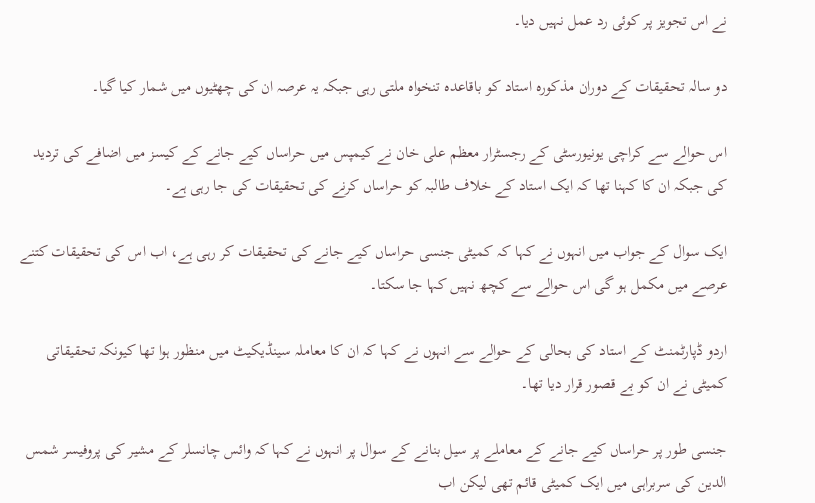نے اس تجویز پر کوئی رد عمل نہیں دیا۔

دو سالہ تحقیقات کے دوران مذکورہ استاد کو باقاعدہ تنخواہ ملتی رہی جبکہ یہ عرصہ ان کی چھٹیوں میں شمار کیا گیا۔

اس حوالے سے کراچی یونیورسٹی کے رجسٹرار معظم علی خان نے کیمپس میں حراساں کیے جانے کے کیسز میں اضافے کی تردید کی جبکہ ان کا کہنا تھا کہ ایک استاد کے خلاف طالبہ کو حراساں کرنے کی تحقیقات کی جا رہی ہے۔

ایک سوال کے جواب میں انہوں نے کہا کہ کمیٹی جنسی حراساں کیے جانے کی تحقیقات کر رہی ہے، اب اس کی تحقیقات کتنے عرصے میں مکمل ہو گی اس حوالے سے کچھ نہیں کہا جا سکتا۔

اردو ڈپارٹمنٹ کے استاد کی بحالی کے حوالے سے انہوں نے کہا کہ ان کا معاملہ سینڈیکیٹ میں منظور ہوا تھا کیونکہ تحقیقاتی کمیٹی نے ان کو بے قصور قرار دیا تھا۔

جنسی طور پر حراساں کیے جانے کے معاملے پر سیل بنانے کے سوال پر انہوں نے کہا کہ وائس چانسلر کے مشیر کی پروفیسر شمس الدین کی سربراہی میں ایک کمیٹی قائم تھی لیکن اب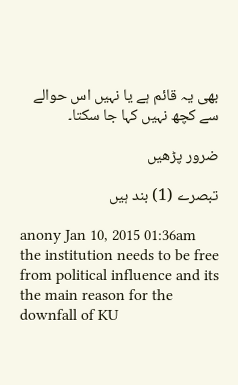بھی یہ قائم ہے یا نہیں اس حوالے سے کچھ نہیں کہا جا سکتا۔

ضرور پڑھیں

تبصرے (1) بند ہیں

anony Jan 10, 2015 01:36am
the institution needs to be free from political influence and its the main reason for the downfall of KU